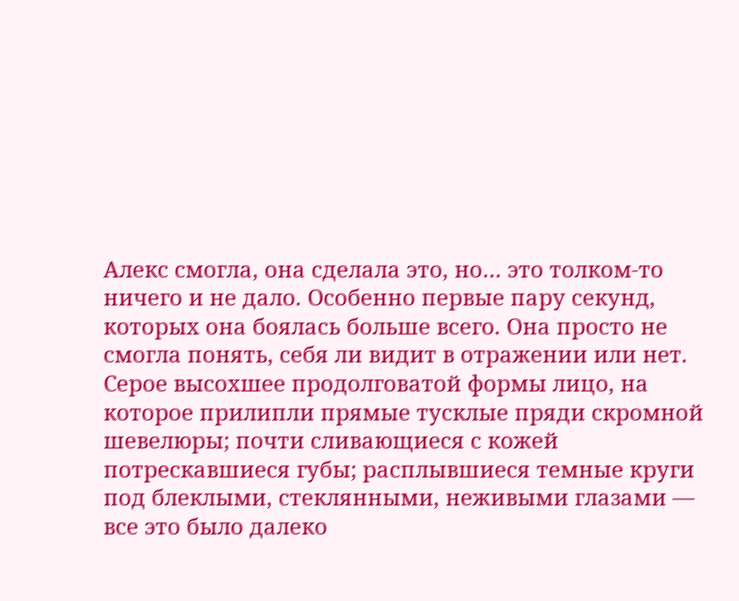Алекс смогла, она сделала это, но… это толком-то ничего и не дало. Особенно первые пару секунд, которых она боялась больше всего. Она просто не смогла понять, себя ли видит в отражении или нет. Серое высохшее продолговатой формы лицо, на которое прилипли прямые тусклые пряди скромной шевелюры; почти сливающиеся с кожей потрескавшиеся губы; расплывшиеся темные круги под блеклыми, стеклянными, неживыми глазами — все это было далеко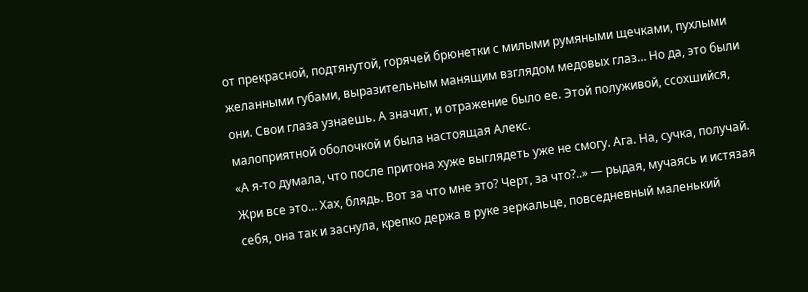от прекрасной, подтянутой, горячей брюнетки с милыми румяными щечками, пухлыми желанными губами, выразительным манящим взглядом медовых глаз… Но да, это были они. Свои глаза узнаешь. А значит, и отражение было ее. Этой полуживой, ссохшийся, малоприятной оболочкой и была настоящая Алекс.
«А я-то думала, что после притона хуже выглядеть уже не смогу. Ага. На, сучка, получай. Жри все это… Хах, блядь. Вот за что мне это? Черт, за что?..» — рыдая, мучаясь и истязая себя, она так и заснула, крепко держа в руке зеркальце, повседневный маленький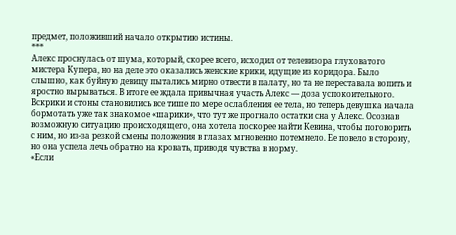предмет, положивший начало открытию истины.
***
Алекс проснулась от шума, который, скорее всего, исходил от телевизора глуховатого мистера Купера, но на деле это оказались женские крики, идущие из коридора. Было слышно, как буйную девицу пытались мирно отвести в палату, но та не переставала вопить и яростно вырываться. В итоге ее ждала привычная участь Алекс — доза успокоительного. Вскрики и стоны становились все тише по мере ослабления ее тела, но теперь девушка начала бормотать уже так знакомое «шарики», что тут же прогнало остатки сна у Алекс. Осознав возможную ситуацию происходящего, она хотела поскорее найти Кевина, чтобы поговорить с ним, но из-за резкой смены положения в глазах мгновенно потемнело. Ее повело в сторону, но она успела лечь обратно на кровать, приводя чувства в норму.
«Если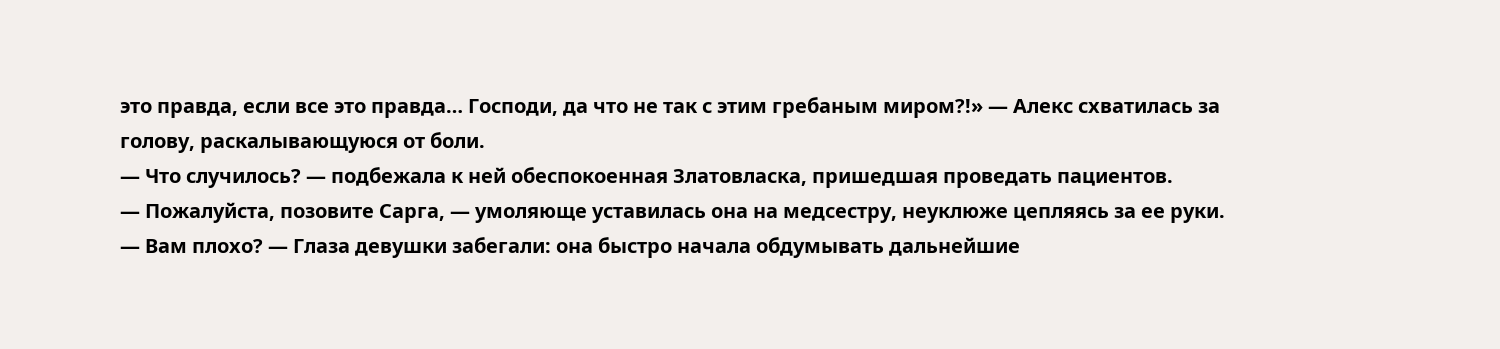это правда, если все это правда… Господи, да что не так с этим гребаным миром?!» — Алекс схватилась за голову, раскалывающуюся от боли.
— Что случилось? — подбежала к ней обеспокоенная Златовласка, пришедшая проведать пациентов.
— Пожалуйста, позовите Сарга, — умоляюще уставилась она на медсестру, неуклюже цепляясь за ее руки.
— Вам плохо? — Глаза девушки забегали: она быстро начала обдумывать дальнейшие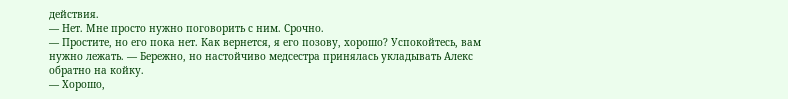действия.
— Нет. Мне просто нужно поговорить с ним. Срочно.
— Простите, но его пока нет. Как вернется, я его позову, хорошо? Успокойтесь, вам нужно лежать. — Бережно, но настойчиво медсестра принялась укладывать Алекс обратно на койку.
— Хорошо,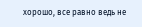хорошо, все равно ведь не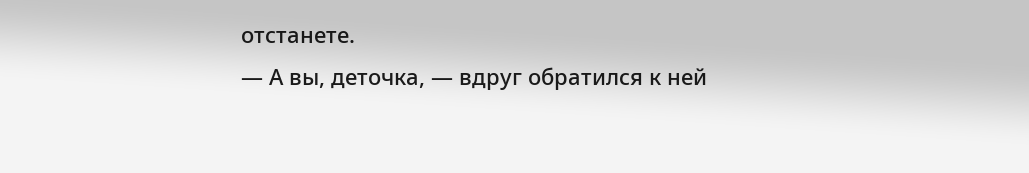отстанете.
— А вы, деточка, — вдруг обратился к ней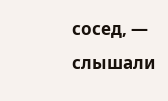сосед, — слышали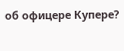об офицере Купере?